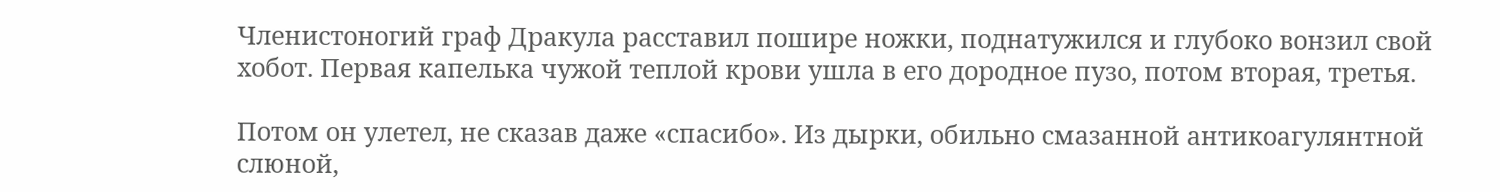Членистоногий граф Дракула расставил пошире ножки, поднатужился и глубоко вонзил свой хобот. Первая капелька чужой теплой крови ушла в его дородное пузо, потом вторая, третья.

Потом он улетел, не сказав даже «спасибо». Из дырки, обильно смазанной антикоагулянтной слюной,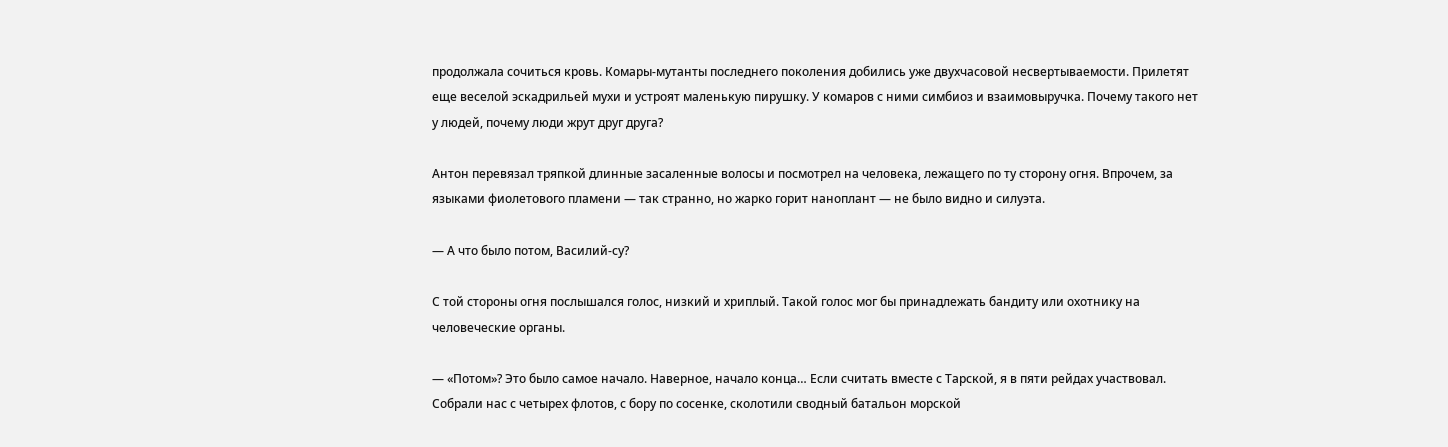продолжала сочиться кровь. Комары-мутанты последнего поколения добились уже двухчасовой несвертываемости. Прилетят еще веселой эскадрильей мухи и устроят маленькую пирушку. У комаров с ними симбиоз и взаимовыручка. Почему такого нет у людей, почему люди жрут друг друга?

Антон перевязал тряпкой длинные засаленные волосы и посмотрел на человека, лежащего по ту сторону огня. Впрочем, за языками фиолетового пламени — так странно, но жарко горит наноплант — не было видно и силуэта.

— А что было потом, Василий-су?

С той стороны огня послышался голос, низкий и хриплый. Такой голос мог бы принадлежать бандиту или охотнику на человеческие органы.

— «Потом»? Это было самое начало. Наверное, начало конца… Если считать вместе с Тарской, я в пяти рейдах участвовал. Собрали нас с четырех флотов, с бору по сосенке, сколотили сводный батальон морской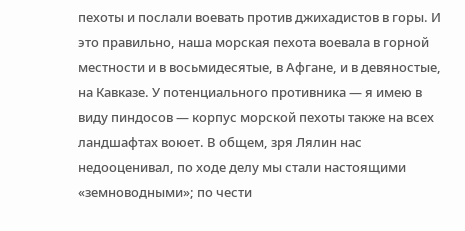пехоты и послали воевать против джихадистов в горы. И это правильно, наша морская пехота воевала в горной местности и в восьмидесятые, в Афгане, и в девяностые, на Кавказе. У потенциального противника — я имею в виду пиндосов — корпус морской пехоты также на всех ландшафтах воюет. В общем, зря Лялин нас недооценивал, по ходе делу мы стали настоящими «земноводными»; по чести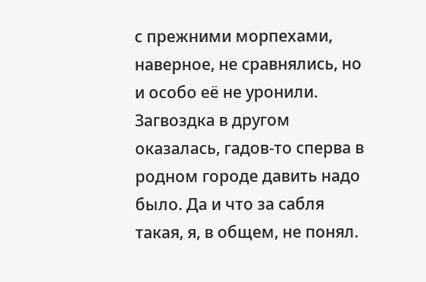с прежними морпехами, наверное, не сравнялись, но и особо её не уронили. Загвоздка в другом оказалась, гадов-то сперва в родном городе давить надо было. Да и что за сабля такая, я, в общем, не понял.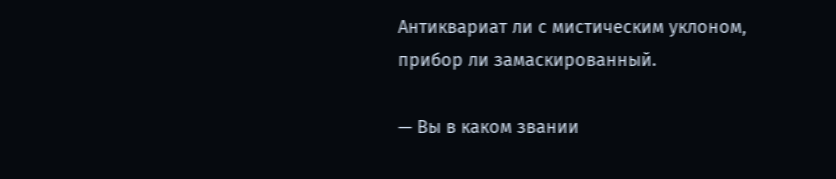Антиквариат ли с мистическим уклоном, прибор ли замаскированный.

— Вы в каком звании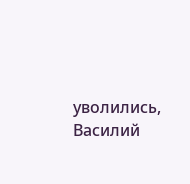уволились, Василий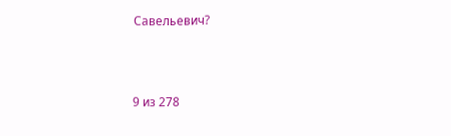Савельевич?



9 из 278